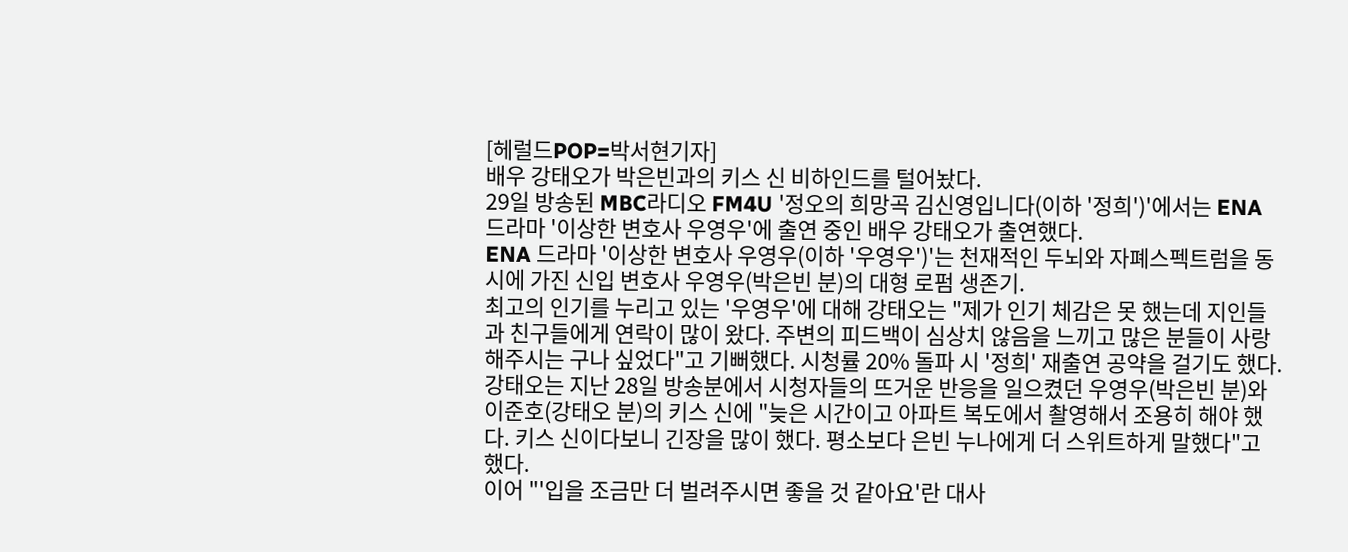[헤럴드POP=박서현기자]
배우 강태오가 박은빈과의 키스 신 비하인드를 털어놨다.
29일 방송된 MBC라디오 FM4U '정오의 희망곡 김신영입니다(이하 '정희')'에서는 ENA 드라마 '이상한 변호사 우영우'에 출연 중인 배우 강태오가 출연했다.
ENA 드라마 '이상한 변호사 우영우(이하 '우영우')'는 천재적인 두뇌와 자폐스펙트럼을 동시에 가진 신입 변호사 우영우(박은빈 분)의 대형 로펌 생존기.
최고의 인기를 누리고 있는 '우영우'에 대해 강태오는 "제가 인기 체감은 못 했는데 지인들과 친구들에게 연락이 많이 왔다. 주변의 피드백이 심상치 않음을 느끼고 많은 분들이 사랑해주시는 구나 싶었다"고 기뻐했다. 시청률 20% 돌파 시 '정희' 재출연 공약을 걸기도 했다.
강태오는 지난 28일 방송분에서 시청자들의 뜨거운 반응을 일으켰던 우영우(박은빈 분)와 이준호(강태오 분)의 키스 신에 "늦은 시간이고 아파트 복도에서 촬영해서 조용히 해야 했다. 키스 신이다보니 긴장을 많이 했다. 평소보다 은빈 누나에게 더 스위트하게 말했다"고 했다.
이어 "'입을 조금만 더 벌려주시면 좋을 것 같아요'란 대사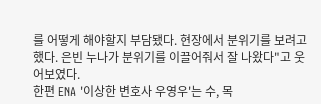를 어떻게 해야할지 부담됐다. 현장에서 분위기를 보려고 했다. 은빈 누나가 분위기를 이끌어줘서 잘 나왔다"고 웃어보였다.
한편 ENA '이상한 변호사 우영우'는 수, 목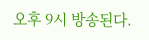오후 9시 방송된다.